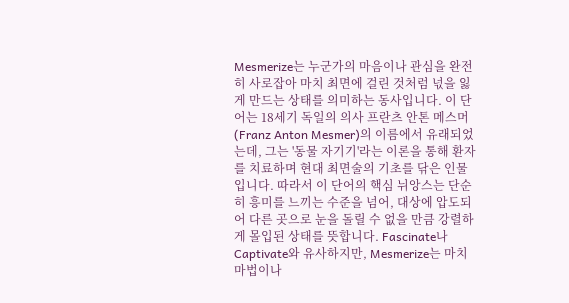Mesmerize는 누군가의 마음이나 관심을 완전히 사로잡아 마치 최면에 걸린 것처럼 넋을 잃게 만드는 상태를 의미하는 동사입니다. 이 단어는 18세기 독일의 의사 프란츠 안톤 메스머(Franz Anton Mesmer)의 이름에서 유래되었는데, 그는 '동물 자기기'라는 이론을 통해 환자를 치료하며 현대 최면술의 기초를 닦은 인물입니다. 따라서 이 단어의 핵심 뉘앙스는 단순히 흥미를 느끼는 수준을 넘어, 대상에 압도되어 다른 곳으로 눈을 돌릴 수 없을 만큼 강렬하게 몰입된 상태를 뜻합니다. Fascinate나 Captivate와 유사하지만, Mesmerize는 마치 마법이나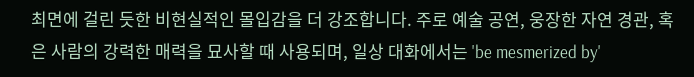최면에 걸린 듯한 비현실적인 몰입감을 더 강조합니다. 주로 예술 공연, 웅장한 자연 경관, 혹은 사람의 강력한 매력을 묘사할 때 사용되며, 일상 대화에서는 'be mesmerized by'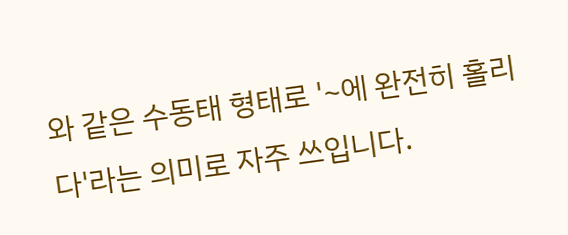와 같은 수동태 형태로 '~에 완전히 홀리다'라는 의미로 자주 쓰입니다.